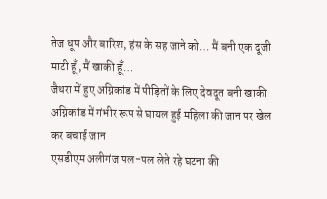तेज धूप और बारिश, हंस के सह जाने को… मैं बनी एक दूजी माटी हूँ, मैं खाकी हूँ…
जैथरा में हुए अग्निकांड में पीड़ितों के लिए देवदूत बनी खाकी
अग्निकांड में गंभीर रूप से घायल हुई महिला की जान पर खेल कर बचाई जान
एसडीएम अलीगंज पल-पल लेते रहे घटना की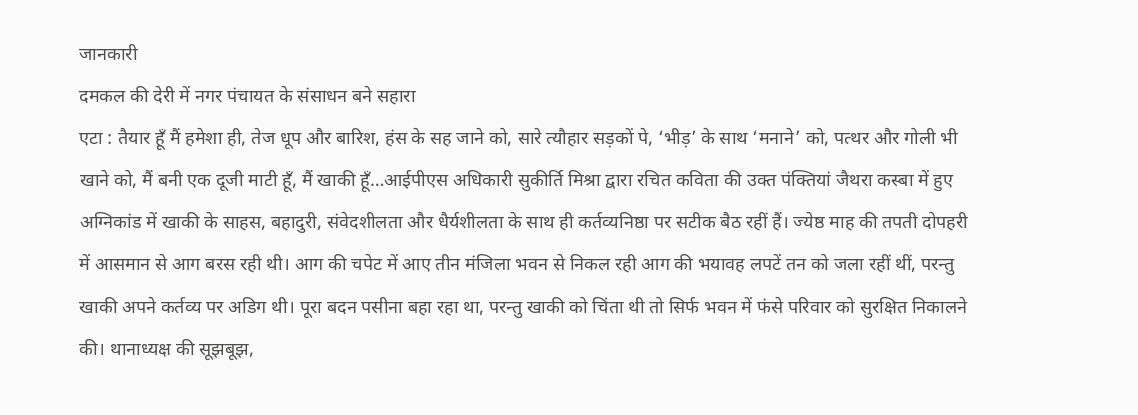जानकारी
दमकल की देरी में नगर पंचायत के संसाधन बने सहारा
एटा : तैयार हूँ मैं हमेशा ही, तेज धूप और बारिश, हंस के सह जाने को, सारे त्यौहार सड़कों पे, ‘भीड़’ के साथ ‘मनाने’ को, पत्थर और गोली भी खाने को, मैं बनी एक दूजी माटी हूँ, मैं खाकी हूँ…आईपीएस अधिकारी सुकीर्ति मिश्रा द्वारा रचित कविता की उक्त पंक्तियां जैथरा कस्बा में हुए अग्निकांड में खाकी के साहस, बहादुरी, संवेदशीलता और धैर्यशीलता के साथ ही कर्तव्यनिष्ठा पर सटीक बैठ रहीं हैं। ज्येष्ठ माह की तपती दोपहरी में आसमान से आग बरस रही थी। आग की चपेट में आए तीन मंजिला भवन से निकल रही आग की भयावह लपटें तन को जला रहीं थीं, परन्तु खाकी अपने कर्तव्य पर अडिग थी। पूरा बदन पसीना बहा रहा था, परन्तु खाकी को चिंता थी तो सिर्फ भवन में फंसे परिवार को सुरक्षित निकालने की। थानाध्यक्ष की सूझबूझ,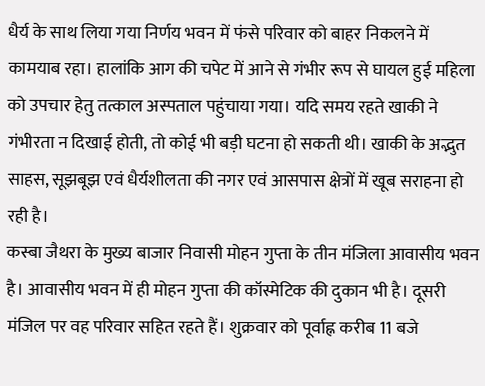धैर्य के साथ लिया गया निर्णय भवन में फंसे परिवार को बाहर निकलने में कामयाब रहा। हालांकि आग की चपेट में आने से गंभीर रूप से घायल हुई महिला को उपचार हेतु तत्काल अस्पताल पहुंचाया गया। यदि समय रहते खाकी ने गंभीरता न दिखाई होती, तो कोई भी बड़ी घटना हो सकती थी। खाकी के अद्भुत साहस, सूझबूझ एवं धैर्यशीलता की नगर एवं आसपास क्षेत्रों में खूब सराहना हो रही है।
कस्बा जैथरा के मुख्य बाजार निवासी मोहन गुप्ता के तीन मंजिला आवासीय भवन है। आवासीय भवन में ही मोहन गुप्ता की कॉस्मेटिक की दुकान भी है। दूसरी मंजिल पर वह परिवार सहित रहते हैं। शुक्रवार को पूर्वाह्न करीब 11 बजे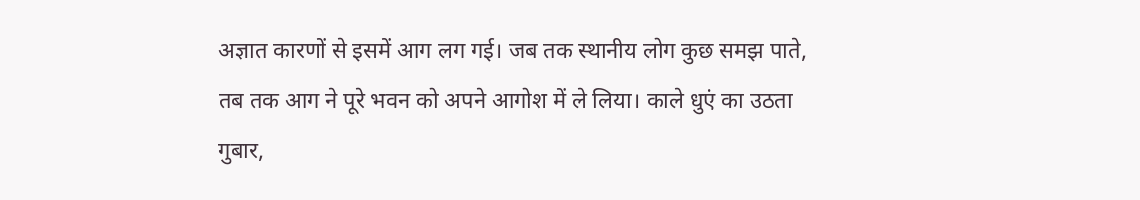अज्ञात कारणों से इसमें आग लग गई। जब तक स्थानीय लोग कुछ समझ पाते, तब तक आग ने पूरे भवन को अपने आगोश में ले लिया। काले धुएं का उठता गुबार,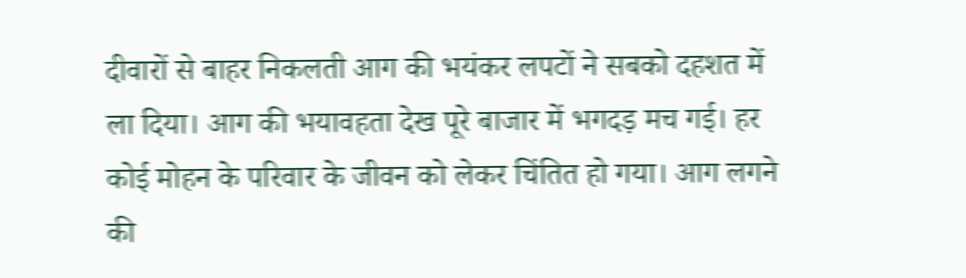दीवारों से बाहर निकलती आग की भयंकर लपटों ने सबको दहशत में ला दिया। आग की भयावहता देख पूरे बाजार में भगदड़ मच गई। हर कोई मोहन के परिवार के जीवन को लेकर चिंतित हो गया। आग लगने की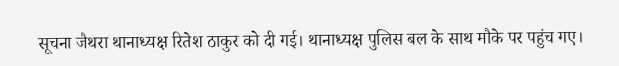सूचना जैथरा थानाध्यक्ष रितेश ठाकुर को दी गई। थानाध्यक्ष पुलिस बल के साथ मौके पर पहुंच गए।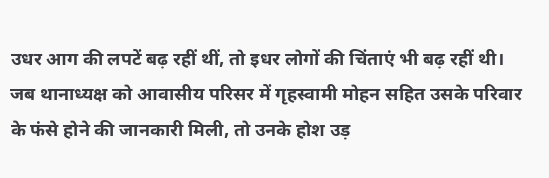उधर आग की लपटें बढ़ रहीं थीं, तो इधर लोगों की चिंताएं भी बढ़ रहीं थी। जब थानाध्यक्ष को आवासीय परिसर में गृहस्वामी मोहन सहित उसके परिवार के फंसे होने की जानकारी मिली, तो उनके होश उड़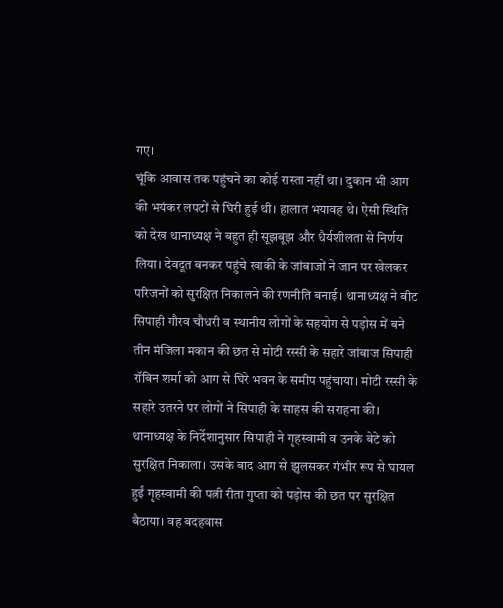गए।
चूंकि आवास तक पहुंचने का कोई रास्ता नहीं था। दुकान भी आग की भयंकर लपटों से घिरी हुई थी। हालात भयावह थे। ऐसी स्थिति को देख थानाध्यक्ष ने बहुत ही सूझबूझ और धैर्यशीलता से निर्णय लिया। देवदूत बनकर पहुंचे खाकी के जांबाजों ने जान पर खेलकर परिजनों को सुरक्षित निकालने की रणनीति बनाई। थानाध्यक्ष ने बीट सिपाही गौरव चौधरी व स्थानीय लोगों के सहयोग से पड़ोस में बने तीन मंजिला मकान की छत से मोटी रस्सी के सहारे जांबाज सिपाही रॉबिन शर्मा को आग से घिरे भवन के समीप पहुंचाया। मोटी रस्सी के सहारे उतरने पर लोगों ने सिपाही के साहस की सराहना की।
थानाध्यक्ष के निर्देशानुसार सिपाही ने गृहस्वामी व उनके बेटे को सुरक्षित निकाला। उसके बाद आग से झुलसकर गंभीर रूप से घायल हुईं गृहस्वामी की पत्नी रीता गुप्ता को पड़ोस की छत पर सुरक्षित बैठाया। वह बदहवास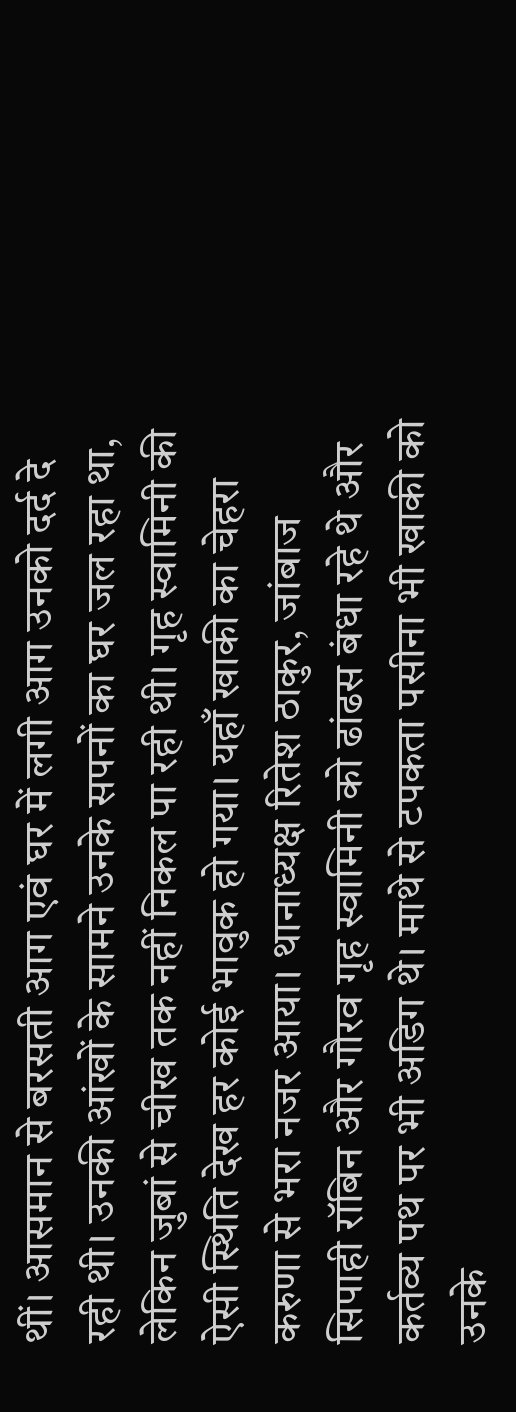थीं। आसमान से बरसती आग एवं घर में लगी आग उनको दर्द दे रही थी। उनकी आंखों के सामने उनके सपनों का घर जल रहा था, लेकिन जुबां से चीख तक नहीं निकल पा रही थी। गृह स्वामिनी की ऐसी स्थिति देख हर कोई भावुक हो गया। यहाँ खाकी का चेहरा करुणा से भरा नजर आया। थानाध्यक्ष रितेश ठाकुर, जांबाज सिपाही रॉबिन और गौरव गृह स्वामिनी को ढांढस बंधा रहे थे और कर्तव्य पथ पर भी अडिग थे। माथे से टपकता पसीना भी खाकी को उनके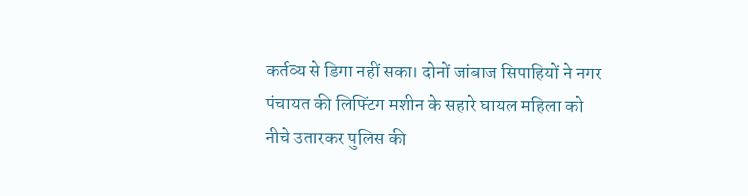कर्तव्य से डिगा नहीं सका। दोनों जांबाज सिपाहियों ने नगर पंचायत की लिफ्टिंग मशीन के सहारे घायल महिला को नीचे उतारकर पुलिस की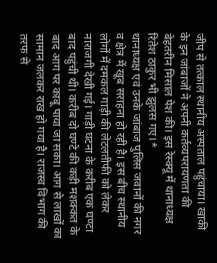जीप से तत्काल स्थानीय अस्पताल पहुंचाया। खाकी के इन जांबाजों ने अपनी कर्तव्यपरायणता की बेहतरीन मिसाल पेश की। इस रेस्क्यू में थानाध्यक्ष रितेश ठाकुर भी झुलस गए।*
थानाध्यक्ष एवं उनके जांबाज पुलिस जवानों की नगर व क्षेत्र में खूब सराहना हो रही है। इस बीच स्थानीय लोगों में दमकल गाड़ी की लेटलतीफी को लेकर नाराजगी देखी गई। गाड़ी घटना के करीब एक घण्टा बाद पहुंची थी। करीब दो घण्टे की कड़ी मशक्कत के बाद आग पर काबू पाया जा सका। आग से लाखों का सामान जलकर राख हो गया है। राजस्व विभाग की तरफ से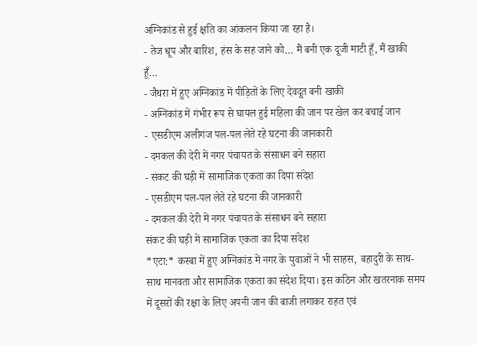अग्निकांड से हुई क्षति का आंकलन किया जा रहा है।
- तेज धूप और बारिश, हंस के सह जाने को… मैं बनी एक दूजी माटी हूँ, मैं खाकी हूँ…
- जैथरा में हुए अग्निकांड में पीड़ितों के लिए देवदूत बनी खाकी
- अग्निकांड में गंभीर रूप से घायल हुई महिला की जान पर खेल कर बचाई जान
- एसडीएम अलीगंज पल-पल लेते रहे घटना की जानकारी
- दमकल की देरी में नगर पंचायत के संसाधन बने सहारा
- संकट की घड़ी में सामाजिक एकता का दिया संदेश
- एसडीएम पल-पल लेते रहे घटना की जानकारी
- दमकल की देरी में नगर पंचायत के संसाधन बने सहारा
संकट की घड़ी में सामाजिक एकता का दिया संदेश
*एटा:* कस्बा में हुए अग्निकांड में नगर के युवाओं ने भी साहस, बहादुरी के साथ-साथ मानवता और सामाजिक एकता का संदेश दिया। इस कठिन और खतरनाक समय में दूसरों की रक्षा के लिए अपनी जान की बाजी लगाकर राहत एवं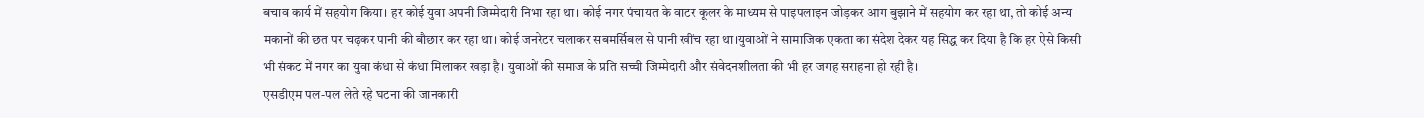बचाव कार्य में सहयोग किया। हर कोई युवा अपनी जिम्मेदारी निभा रहा था। कोई नगर पंचायत के वाटर कूलर के माध्यम से पाइपलाइन जोड़कर आग बुझाने में सहयोग कर रहा था, तो कोई अन्य मकानों की छत पर चढ़कर पानी की बौछार कर रहा था। कोई जनरेटर चलाकर सबमर्सिबल से पानी खींच रहा था।युवाओं ने सामाजिक एकता का संदेश देकर यह सिद्ध कर दिया है कि हर ऐसे किसी भी संकट में नगर का युवा कंधा से कंधा मिलाकर खड़ा है। युवाओं की समाज के प्रति सच्ची जिम्मेदारी और संवेदनशीलता की भी हर जगह सराहना हो रही है।
एसडीएम पल-पल लेते रहे घटना की जानकारी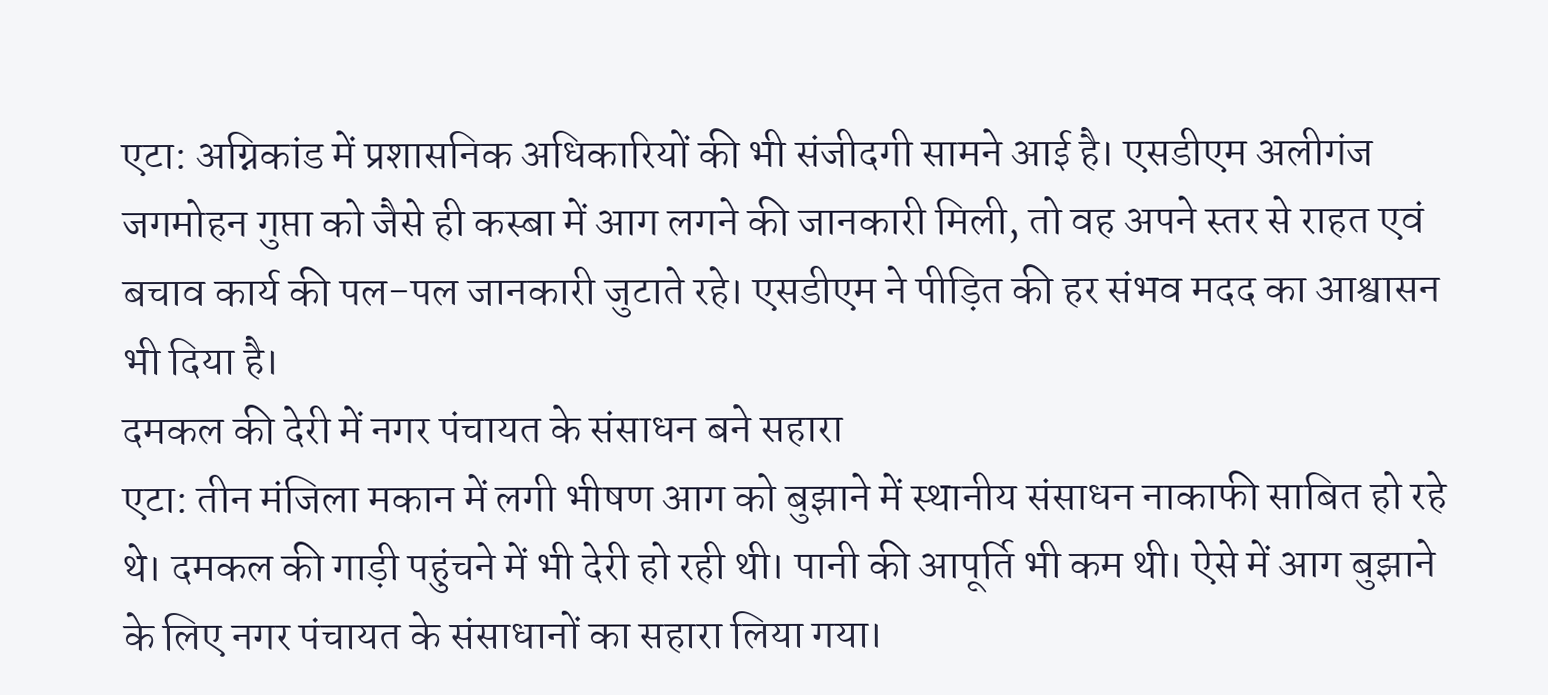एटा: अग्निकांड में प्रशासनिक अधिकारियों की भी संजीदगी सामने आई है। एसडीएम अलीगंज जगमोहन गुप्ता को जैसे ही कस्बा में आग लगने की जानकारी मिली, तो वह अपने स्तर से राहत एवं बचाव कार्य की पल-पल जानकारी जुटाते रहे। एसडीएम ने पीड़ित की हर संभव मदद का आश्वासन भी दिया है।
दमकल की देरी में नगर पंचायत के संसाधन बने सहारा
एटा: तीन मंजिला मकान में लगी भीषण आग को बुझाने में स्थानीय संसाधन नाकाफी साबित हो रहे थे। दमकल की गाड़ी पहुंचने में भी देरी हो रही थी। पानी की आपूर्ति भी कम थी। ऐसे में आग बुझाने के लिए नगर पंचायत के संसाधानों का सहारा लिया गया।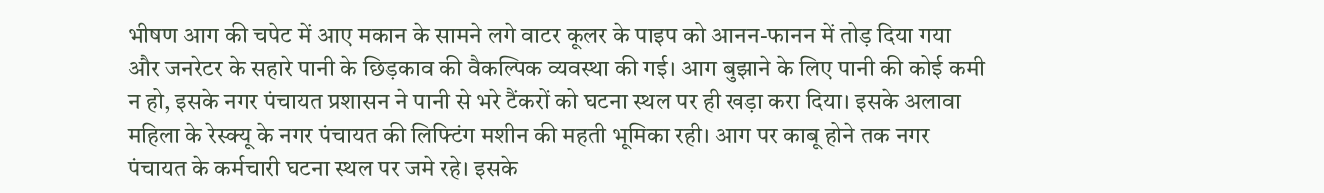भीषण आग की चपेट में आए मकान के सामने लगे वाटर कूलर के पाइप को आनन-फानन में तोड़ दिया गया और जनरेटर के सहारे पानी के छिड़काव की वैकल्पिक व्यवस्था की गई। आग बुझाने के लिए पानी की कोई कमी न हो, इसके नगर पंचायत प्रशासन ने पानी से भरे टैंकरों को घटना स्थल पर ही खड़ा करा दिया। इसके अलावा महिला के रेस्क्यू के नगर पंचायत की लिफ्टिंग मशीन की महती भूमिका रही। आग पर काबू होने तक नगर पंचायत के कर्मचारी घटना स्थल पर जमे रहे। इसके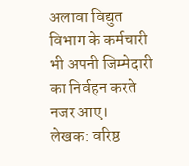अलावा विद्युत विभाग के कर्मचारी भी अपनी जिम्मेदारी का निर्वहन करते नजर आए।
लेखक: वरिष्ठ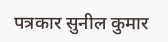पत्रकार सुनील कुमार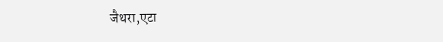जैथरा,एटा